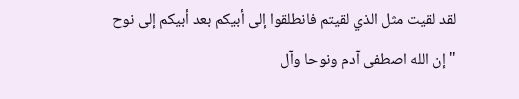لقد لقيت مثل الذي لقيتم فانطلقوا إلى أبيكم بعد أبيكم إلى نوح
" إن الله اصطفى آدم ونوحا وآل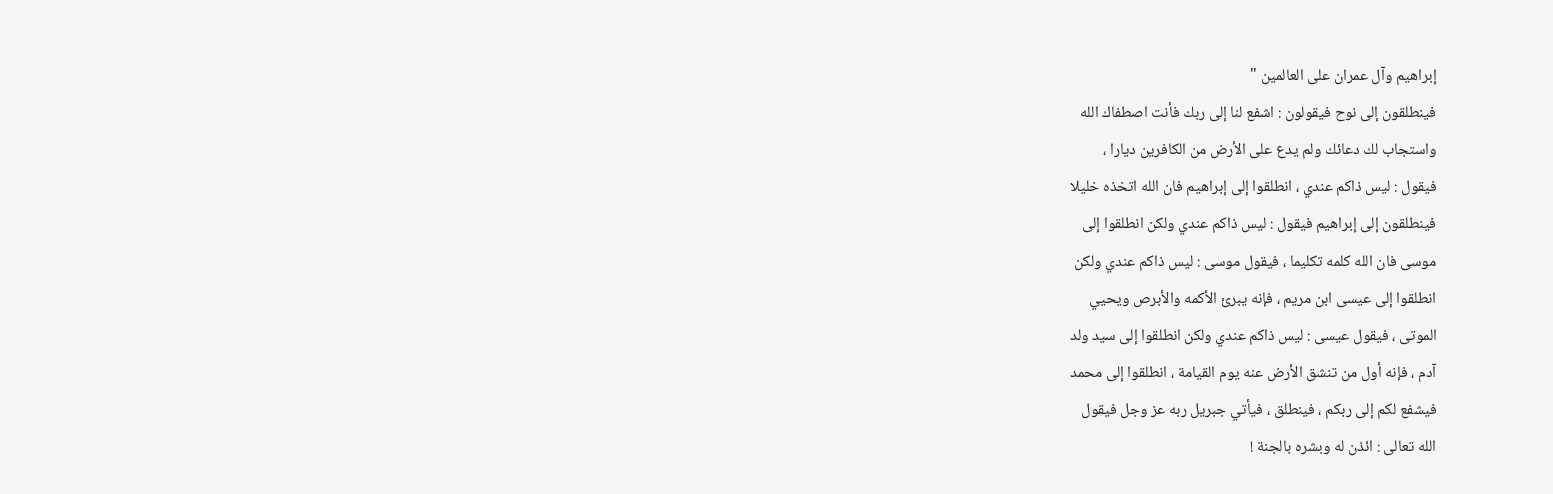إبراهيم وآل عمران على العالمين "
فينطلقون إلى نوح فيقولون : اشفع لنا إلى ربك فأنت اصطفاك الله
واستجاب لك دعائك ولم يدع على الأرض من الكافرين ديارا ،
فيقول : ليس ذاكم عندي ، انطلقوا إلى إبراهيم فان الله اتخذه خليلا
فينطلقون إلى إبراهيم فيقول : ليس ذاكم عندي ولكن انطلقوا إلى
موسى فان الله كلمه تكليما ، فيقول موسى : ليس ذاكم عندي ولكن
انطلقوا إلى عيسى ابن مريم ، فإنه يبرئ الأكمه والأبرص ويحيي
الموتى ، فيقول عيسى : ليس ذاكم عندي ولكن انطلقوا إلى سيد ولد
آدم ، فإنه أول من تنشق الأرض عنه يوم القيامة ، انطلقوا إلى محمد
فيشفع لكم إلى ربكم ، فينطلق ، فيأتي جبريل ربه عز وجل فيقول
الله تعالى : ائذن له وبشره بالجنة !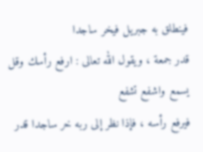فينطلق به جبريل فيخر ساجدا
قدر جمعة ، ويقول الله تعالى : ارفع رأسك وقل يسمع واشفع تشفع
فيرفع رأسه ، فإذا نظر إلى ربه خر ساجدا قدر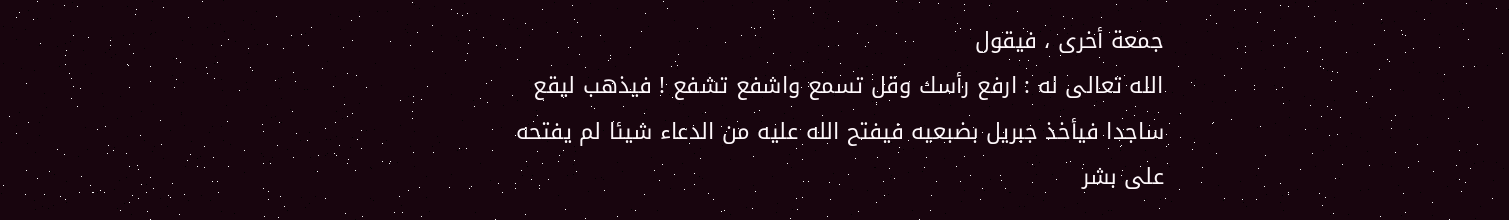جمعة أخرى ، فيقول
الله تعالى له : ارفع رأسك وقل تسمع واشفع تشفع ! فيذهب ليقع
ساجدا فيأخذ جبريل بضبعيه فيفتح الله عليه من الدعاء شيئا لم يفتحه
على بشر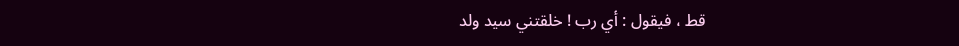قط ، فيقول : أي رب ! خلقتني سيد ولد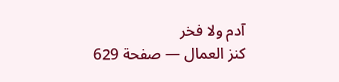آدم ولا فخر
كنز العمال — صفحة 629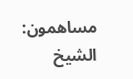مساهمون: الشيخ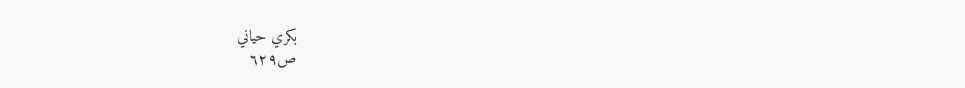بكري حياني
ص٦٢٩